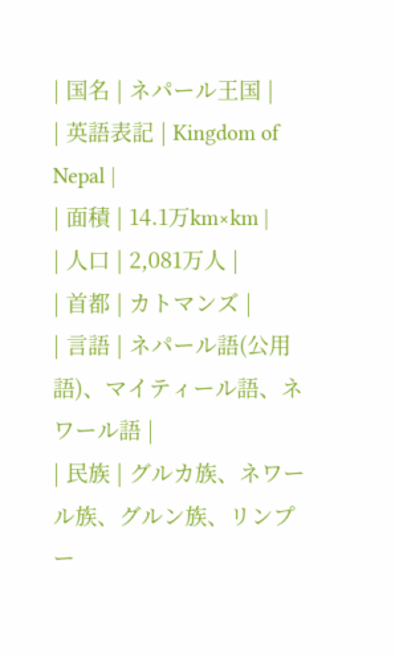| 国名 | ネパール王国 |
| 英語表記 | Kingdom of Nepal |
| 面積 | 14.1万km×km |
| 人口 | 2,081万人 |
| 首都 | カトマンズ |
| 言語 | ネパール語(公用語)、マイティール語、ネワール語 |
| 民族 | グルカ族、ネワール族、グルン族、リンプー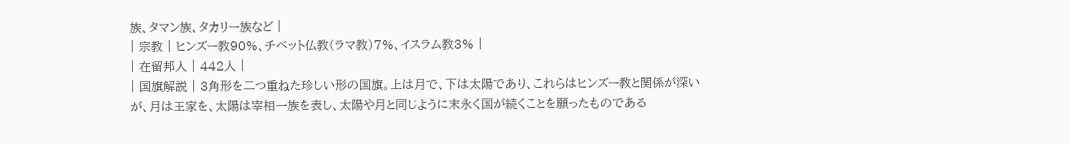族、タマン族、タカリー族など |
| 宗教 | ヒンズー教90%、チベット仏教(ラマ教)7%、イスラム教3% |
| 在留邦人 | 442人 |
| 国旗解説 | 3角形を二つ重ねた珍しい形の国旗。上は月で、下は太陽であり、これらはヒンズー教と関係が深いが、月は王家を、太陽は宰相一族を表し、太陽や月と同じように末永く国が続くことを願ったものである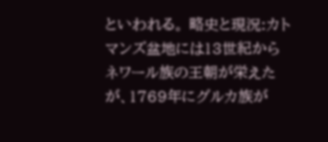といわれる。 略史と現況:カトマンズ盆地には13世紀からネワール族の王朝が栄えたが、1769年にグルカ族が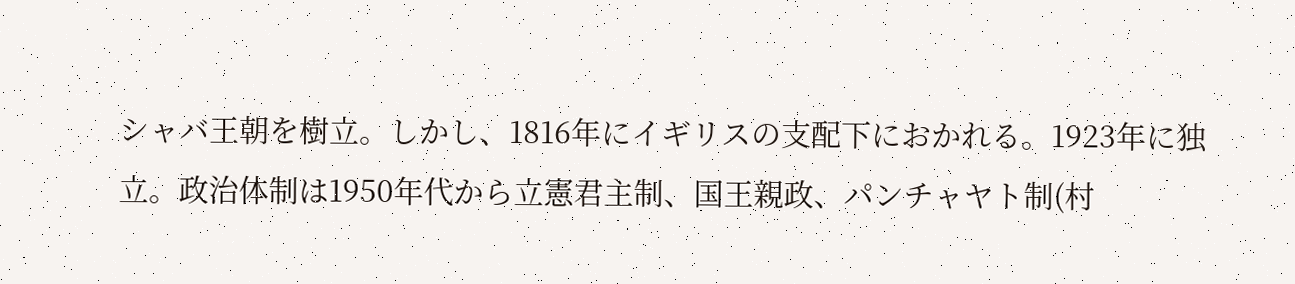シャバ王朝を樹立。しかし、1816年にイギリスの支配下におかれる。1923年に独立。政治体制は1950年代から立憲君主制、国王親政、パンチャヤト制(村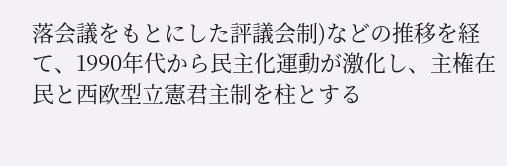落会議をもとにした評議会制)などの推移を経て、1990年代から民主化運動が激化し、主権在民と西欧型立憲君主制を柱とする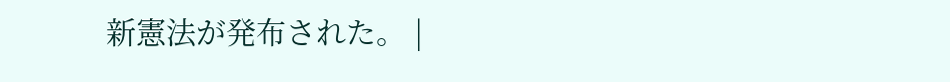新憲法が発布された。 |